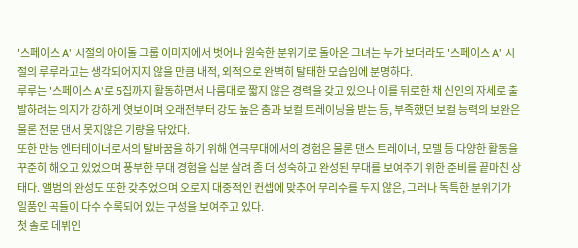'스페이스 A' 시절의 아이돌 그룹 이미지에서 벗어나 원숙한 분위기로 돌아온 그녀는 누가 보더라도 '스페이스 A' 시절의 루루라고는 생각되어지지 않을 만큼 내적, 외적으로 완벽히 탈태한 모습임에 분명하다.
루루는 '스페이스 A'로 5집까지 활동하면서 나름대로 짧지 않은 경력을 갖고 있으나 이를 뒤로한 채 신인의 자세로 출발하려는 의지가 강하게 엿보이며 오래전부터 강도 높은 춤과 보컬 트레이닝을 받는 등, 부족했던 보컬 능력의 보완은 물론 전문 댄서 못지않은 기량을 닦았다.
또한 만능 엔터테이너로서의 탈바꿈을 하기 위해 연극무대에서의 경험은 물론 댄스 트레이너, 모델 등 다양한 활동을 꾸준히 해오고 있었으며 풍부한 무대 경험을 십분 살려 좀 더 성숙하고 완성된 무대를 보여주기 위한 준비를 끝마친 상태다. 앨범의 완성도 또한 갖추었으며 오로지 대중적인 컨셉에 맞추어 무리수를 두지 않은, 그러나 독특한 분위기가 일품인 곡들이 다수 수록되어 있는 구성을 보여주고 있다.
첫 솔로 데뷔인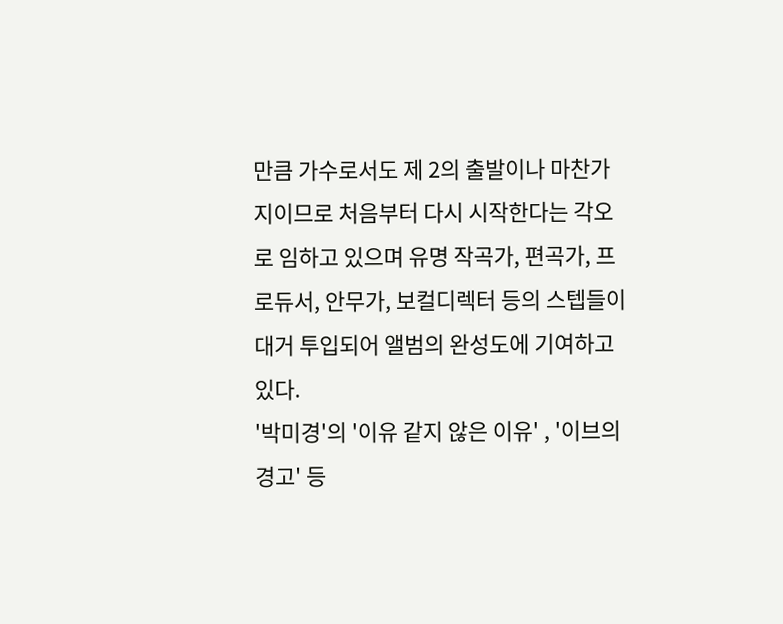만큼 가수로서도 제 2의 출발이나 마찬가지이므로 처음부터 다시 시작한다는 각오로 임하고 있으며 유명 작곡가, 편곡가, 프로듀서, 안무가, 보컬디렉터 등의 스텝들이 대거 투입되어 앨범의 완성도에 기여하고 있다.
'박미경'의 '이유 같지 않은 이유' , '이브의 경고' 등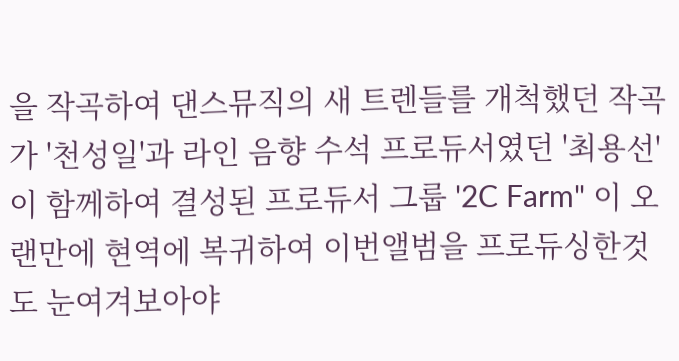을 작곡하여 댄스뮤직의 새 트렌들를 개척했던 작곡가 '천성일'과 라인 음향 수석 프로듀서였던 '최용선'이 함께하여 결성된 프로듀서 그룹 '2C Farm" 이 오랜만에 현역에 복귀하여 이번앨범을 프로듀싱한것도 눈여겨보아야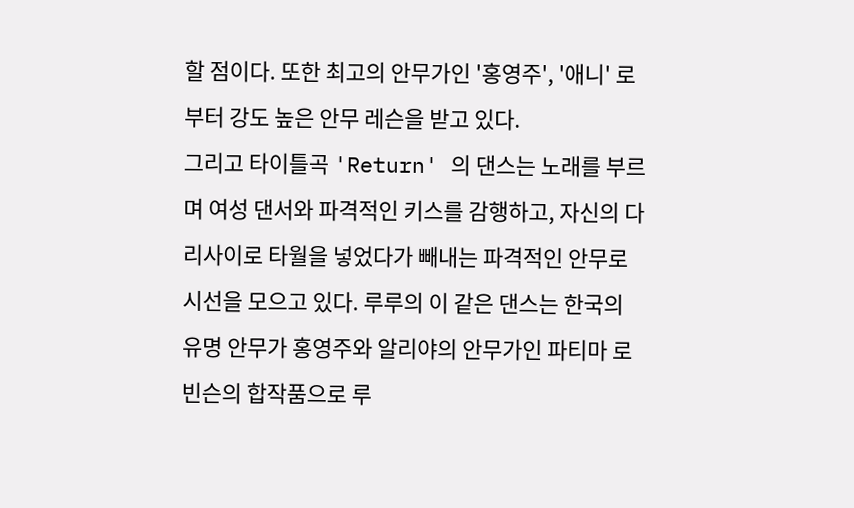할 점이다. 또한 최고의 안무가인 '홍영주', '애니' 로부터 강도 높은 안무 레슨을 받고 있다.
그리고 타이틀곡 'Return' 의 댄스는 노래를 부르며 여성 댄서와 파격적인 키스를 감행하고, 자신의 다리사이로 타월을 넣었다가 빼내는 파격적인 안무로 시선을 모으고 있다. 루루의 이 같은 댄스는 한국의 유명 안무가 홍영주와 알리야의 안무가인 파티마 로빈슨의 합작품으로 루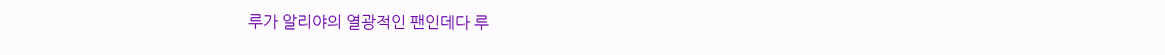루가 알리야의 열광적인 팬인데다 루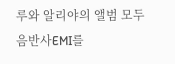루와 알리야의 앨범 모두 음반사EMI를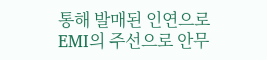통해 발매된 인연으로 EMI의 주선으로 안무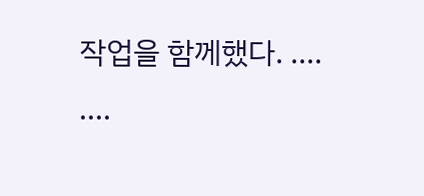작업을 함께했다. ....
....